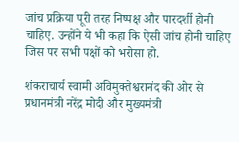जांच प्रक्रिया पूरी तरह निष्पक्ष और पारदर्शी होनी चाहिए. उन्होंने ये भी कहा कि ऐसी जांच होनी चाहिए जिस पर सभी पक्षों को भरोसा हो.

शंकराचार्य स्वामी अविमुक्तेश्वरानंद की ओर से प्रधानमंत्री नरेंद्र मोदी और मुख्यमंत्री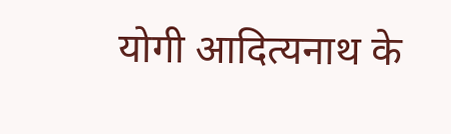योगी आदित्यनाथ के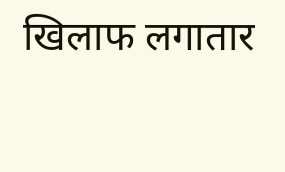खिलाफ लगातार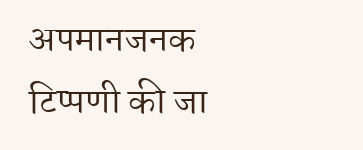अपमानजनक टिप्पणी की जा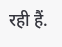रही हैं.